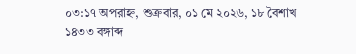০৩:১৭ অপরাহ্ন, শুক্রবার, ০১ মে ২০২৬, ১৮ বৈশাখ ১৪৩৩ বঙ্গাব্দ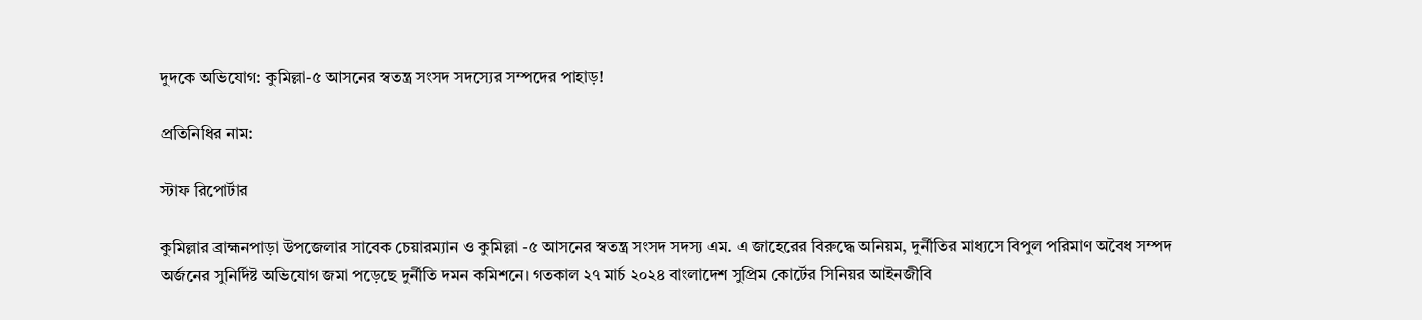দুদকে অভিযোগ: কুমিল্লা-৫ আসনের স্বতন্ত্র সংসদ সদস্যের সম্পদের পাহাড়!

প্রতিনিধির নাম:

স্টাফ রিপোর্টার

কুমিল্লার ব্রাহ্মনপাড়া উপজেলার সাবেক চেয়ারম্যান ও কুমিল্লা -৫ আসনের স্বতন্ত্র সংসদ সদস্য এম. এ জাহেরের বিরুদ্ধে অনিয়ম, দুর্নীতির মাধ্যসে বিপুল পরিমাণ অবৈধ সম্পদ অর্জনের সুনির্দিষ্ট অভিযোগ জমা পড়েছে দুর্নীতি দমন কমিশনে। গতকাল ২৭ মার্চ ২০২৪ বাংলাদেশ সুপ্রিম কোর্টের সিনিয়র আইনজীবি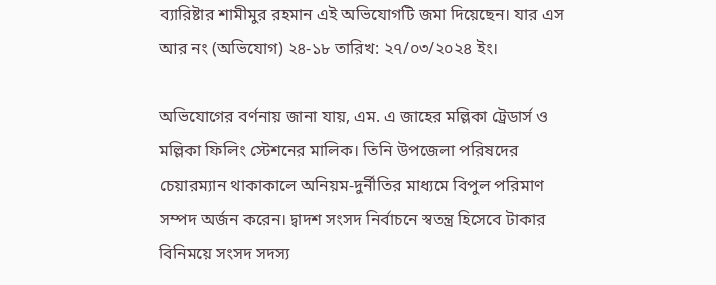ব্যারিষ্টার শামীমুর রহমান এই অভিযোগটি জমা দিয়েছেন। যার এস আর নং (অভিযোগ) ২৪-১৮ তারিখ: ২৭/০৩/২০২৪ ইং।

অভিযোগের বর্ণনায় জানা যায়, এম. এ জাহের মল্লিকা ট্রেডার্স ও মল্লিকা ফিলিং স্টেশনের মালিক। তিনি উপজেলা পরিষদের চেয়ারম্যান থাকাকালে অনিয়ম-দুর্নীতির মাধ্যমে বিপুল পরিমাণ সম্পদ অর্জন করেন। দ্বাদশ সংসদ নির্বাচনে স্বতন্ত্র হিসেবে টাকার বিনিময়ে সংসদ সদস্য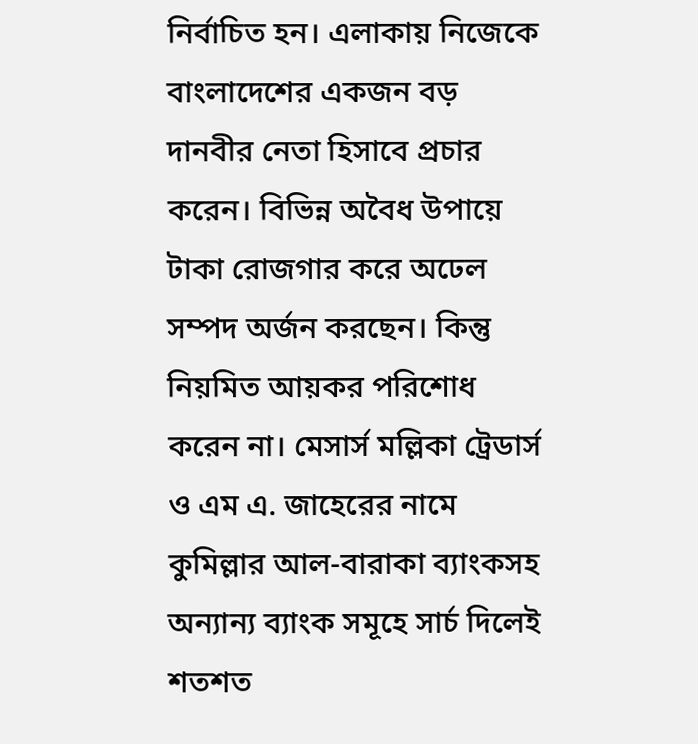নির্বাচিত হন। এলাকায় নিজেকে বাংলাদেশের একজন বড় দানবীর নেতা হিসাবে প্রচার করেন। বিভিন্ন অবৈধ উপায়ে টাকা রোজগার করে অঢেল সম্পদ অর্জন করছেন। কিন্তু নিয়মিত আয়কর পরিশোধ করেন না। মেসার্স মল্লিকা ট্রেডার্স ও এম এ. জাহেরের নামে কুমিল্লার আল-বারাকা ব্যাংকসহ অন্যান্য ব্যাংক সমূহে সার্চ দিলেই শতশত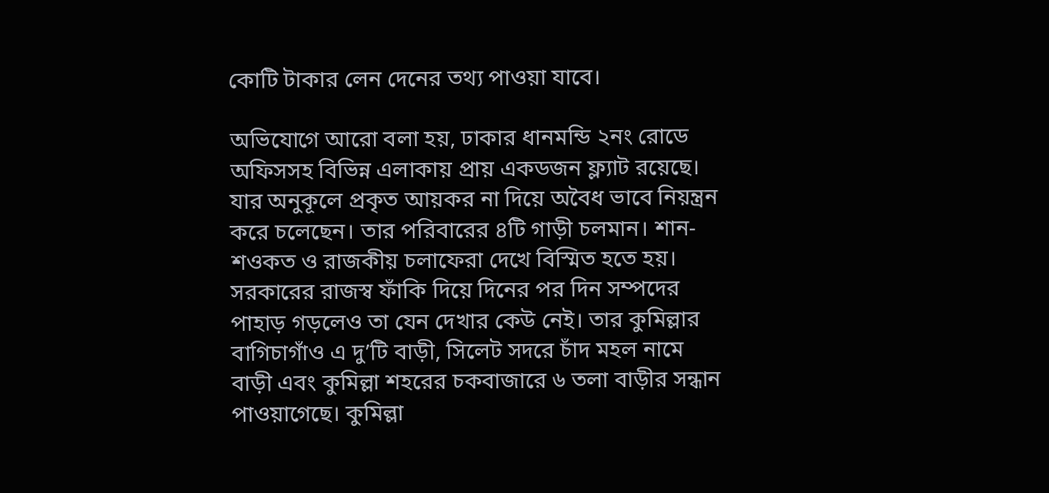কোটি টাকার লেন দেনের তথ্য পাওয়া যাবে।

অভিযোগে আরো বলা হয়, ঢাকার ধানমন্ডি ২নং রোডে অফিসসহ বিভিন্ন এলাকায় প্রায় একডজন ফ্ল্যাট রয়েছে। যার অনুকূলে প্রকৃত আয়কর না দিয়ে অবৈধ ভাবে নিয়ন্ত্রন করে চলেছেন। তার পরিবারের ৪টি গাড়ী চলমান। শান-শওকত ও রাজকীয় চলাফেরা দেখে বিস্মিত হতে হয়। সরকারের রাজস্ব ফাঁকি দিয়ে দিনের পর দিন সম্পদের পাহাড় গড়লেও তা যেন দেখার কেউ নেই। তার কুমিল্লার বাগিচাগাঁও এ দু’টি বাড়ী, সিলেট সদরে চাঁদ মহল নামে বাড়ী এবং কুমিল্লা শহরের চকবাজারে ৬ তলা বাড়ীর সন্ধান পাওয়াগেছে। কুমিল্লা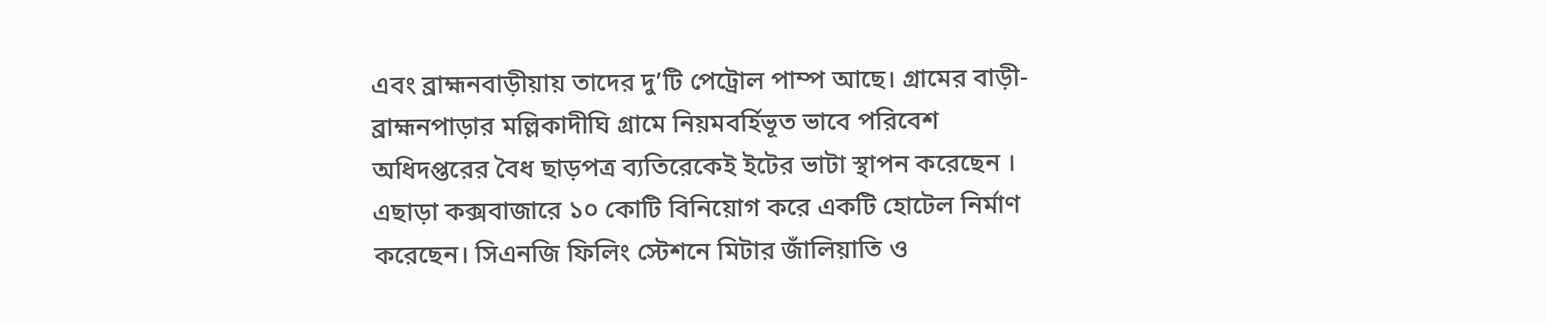এবং ব্রাহ্মনবাড়ীয়ায় তাদের দু’টি পেট্রোল পাম্প আছে। গ্রামের বাড়ী-ব্রাহ্মনপাড়ার মল্লিকাদীঘি গ্রামে নিয়মবর্হিভূত ভাবে পরিবেশ অধিদপ্তরের বৈধ ছাড়পত্র ব্যতিরেকেই ইটের ভাটা স্থাপন করেছেন । এছাড়া কক্সবাজারে ১০ কোটি বিনিয়োগ করে একটি হোটেল নির্মাণ করেছেন। সিএনজি ফিলিং স্টেশনে মিটার জাঁলিয়াতি ও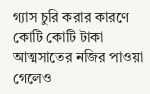গ্যাস চুরি করার কারণে কোটি কোটি টাকা আত্মসাতের নজির পাওয়া গেলেও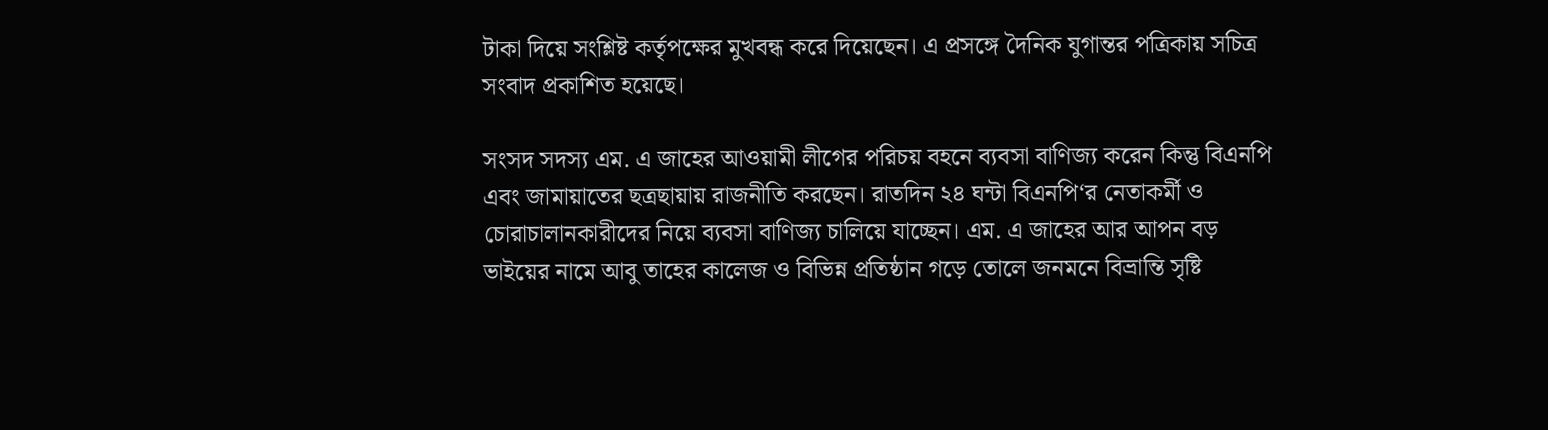টাকা দিয়ে সংশ্লিষ্ট কর্তৃপক্ষের মুখবন্ধ করে দিয়েছেন। এ প্রসঙ্গে দৈনিক যুগান্তর পত্রিকায় সচিত্র সংবাদ প্রকাশিত হয়েছে।

সংসদ সদস্য এম. এ জাহের আওয়ামী লীগের পরিচয় বহনে ব্যবসা বাণিজ্য করেন কিন্তু বিএনপি এবং জামায়াতের ছত্রছায়ায় রাজনীতি করছেন। রাতদিন ২৪ ঘন্টা বিএনপি‘র নেতাকর্মী ও চোরাচালানকারীদের নিয়ে ব্যবসা বাণিজ্য চালিয়ে যাচ্ছেন। এম. এ জাহের আর আপন বড় ভাইয়ের নামে আবু তাহের কালেজ ও বিভিন্ন প্রতিষ্ঠান গড়ে তোলে জনমনে বিভ্রান্তি সৃষ্টি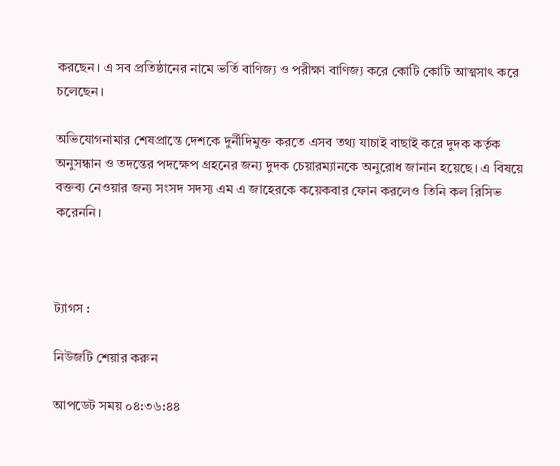করছেন। এ সব প্রতিষ্ঠানের নামে ভর্তি বাণিজ্য ও পরীক্ষা বাণিজ্য করে কোটি কোটি আত্মসাৎ করে চলেছেন।

অভিযোগনামার শেষপ্রান্তে দেশকে দুর্নীদিমুক্ত করতে এসব তথ্য যাচাই বাছাই করে দুদক কর্তৃক অনুসন্ধান ও তদন্তের পদক্ষেপ গ্রহনের জন্য দুদক চেয়ারম্যানকে অনুরোধ জানান হয়েছে। এ বিষয়ে বক্তব্য নেওয়ার জন্য সংসদ সদস্য এম এ জাহেরকে কয়েকবার ফোন করলেও তিনি কল রিসিভ করেননি।



ট্যাগস :

নিউজটি শেয়ার করুন

আপডেট সময় ০৪:৩৬:৪৪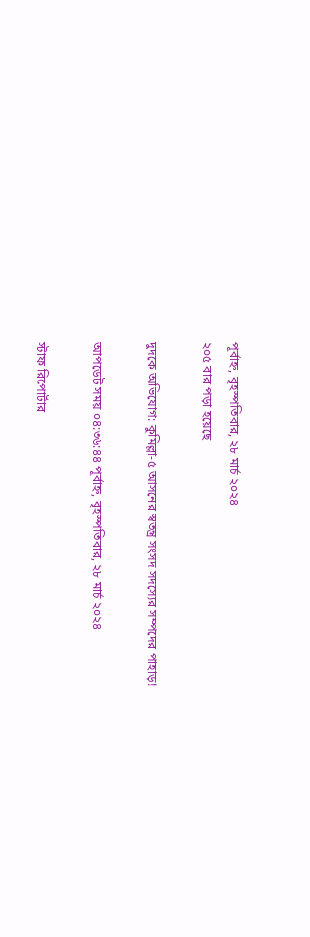পূর্বাহ্ন, বৃহস্পতিবার, ২৮ মার্চ ২০২৪
২০৫ বার পড়া হয়েছে

দুদকে অভিযোগ: কুমিল্লা-৫ আসনের স্বতন্ত্র সংসদ সদস্যের সম্পদের পাহাড়!

আপডেট সময় ০৪:৩৬:৪৪ পূর্বাহ্ন, বৃহস্পতিবার, ২৮ মার্চ ২০২৪

স্টাফ রিপোর্টার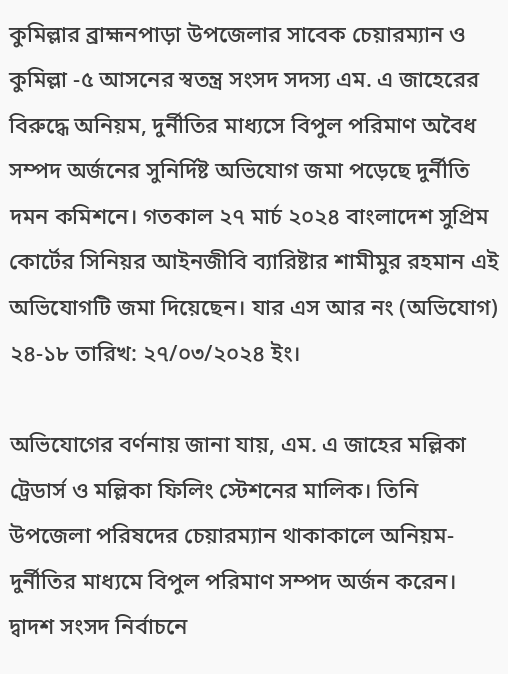কুমিল্লার ব্রাহ্মনপাড়া উপজেলার সাবেক চেয়ারম্যান ও কুমিল্লা -৫ আসনের স্বতন্ত্র সংসদ সদস্য এম. এ জাহেরের বিরুদ্ধে অনিয়ম, দুর্নীতির মাধ্যসে বিপুল পরিমাণ অবৈধ সম্পদ অর্জনের সুনির্দিষ্ট অভিযোগ জমা পড়েছে দুর্নীতি দমন কমিশনে। গতকাল ২৭ মার্চ ২০২৪ বাংলাদেশ সুপ্রিম কোর্টের সিনিয়র আইনজীবি ব্যারিষ্টার শামীমুর রহমান এই অভিযোগটি জমা দিয়েছেন। যার এস আর নং (অভিযোগ) ২৪-১৮ তারিখ: ২৭/০৩/২০২৪ ইং।

অভিযোগের বর্ণনায় জানা যায়, এম. এ জাহের মল্লিকা ট্রেডার্স ও মল্লিকা ফিলিং স্টেশনের মালিক। তিনি উপজেলা পরিষদের চেয়ারম্যান থাকাকালে অনিয়ম-দুর্নীতির মাধ্যমে বিপুল পরিমাণ সম্পদ অর্জন করেন। দ্বাদশ সংসদ নির্বাচনে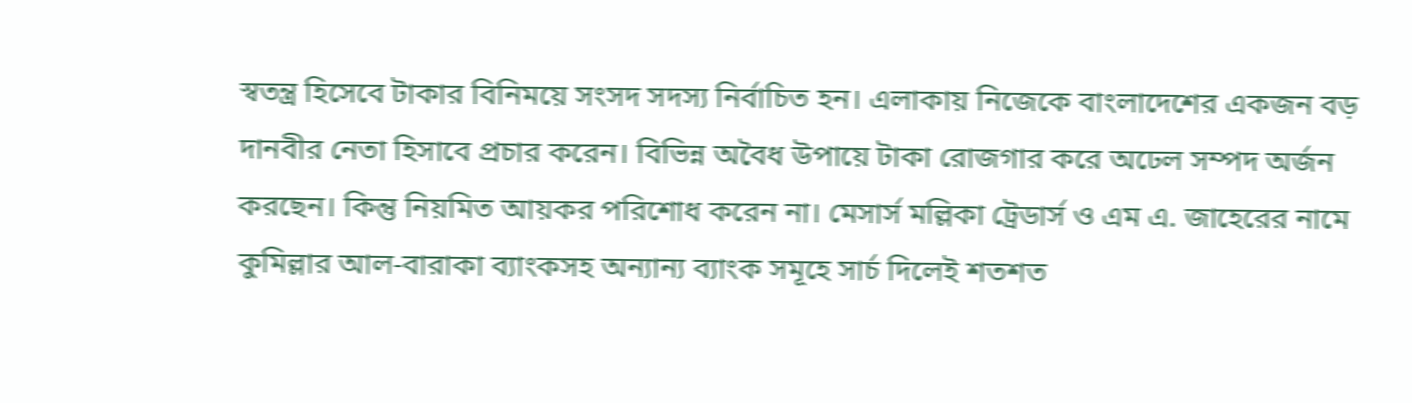স্বতন্ত্র হিসেবে টাকার বিনিময়ে সংসদ সদস্য নির্বাচিত হন। এলাকায় নিজেকে বাংলাদেশের একজন বড় দানবীর নেতা হিসাবে প্রচার করেন। বিভিন্ন অবৈধ উপায়ে টাকা রোজগার করে অঢেল সম্পদ অর্জন করছেন। কিন্তু নিয়মিত আয়কর পরিশোধ করেন না। মেসার্স মল্লিকা ট্রেডার্স ও এম এ. জাহেরের নামে কুমিল্লার আল-বারাকা ব্যাংকসহ অন্যান্য ব্যাংক সমূহে সার্চ দিলেই শতশত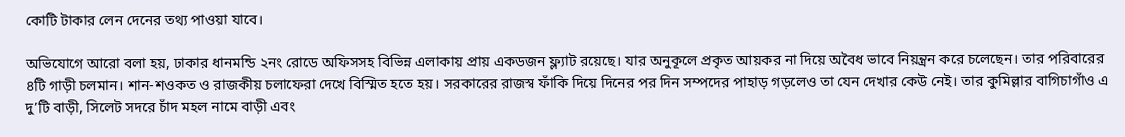কোটি টাকার লেন দেনের তথ্য পাওয়া যাবে।

অভিযোগে আরো বলা হয়, ঢাকার ধানমন্ডি ২নং রোডে অফিসসহ বিভিন্ন এলাকায় প্রায় একডজন ফ্ল্যাট রয়েছে। যার অনুকূলে প্রকৃত আয়কর না দিয়ে অবৈধ ভাবে নিয়ন্ত্রন করে চলেছেন। তার পরিবারের ৪টি গাড়ী চলমান। শান-শওকত ও রাজকীয় চলাফেরা দেখে বিস্মিত হতে হয়। সরকারের রাজস্ব ফাঁকি দিয়ে দিনের পর দিন সম্পদের পাহাড় গড়লেও তা যেন দেখার কেউ নেই। তার কুমিল্লার বাগিচাগাঁও এ দু’টি বাড়ী, সিলেট সদরে চাঁদ মহল নামে বাড়ী এবং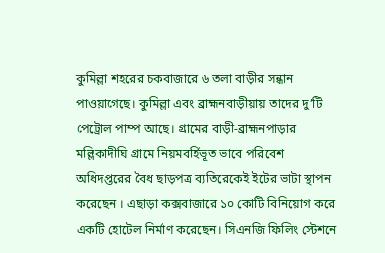কুমিল্লা শহরের চকবাজারে ৬ তলা বাড়ীর সন্ধান পাওয়াগেছে। কুমিল্লা এবং ব্রাহ্মনবাড়ীয়ায় তাদের দু’টি পেট্রোল পাম্প আছে। গ্রামের বাড়ী-ব্রাহ্মনপাড়ার মল্লিকাদীঘি গ্রামে নিয়মবর্হিভূত ভাবে পরিবেশ অধিদপ্তরের বৈধ ছাড়পত্র ব্যতিরেকেই ইটের ভাটা স্থাপন করেছেন । এছাড়া কক্সবাজারে ১০ কোটি বিনিয়োগ করে একটি হোটেল নির্মাণ করেছেন। সিএনজি ফিলিং স্টেশনে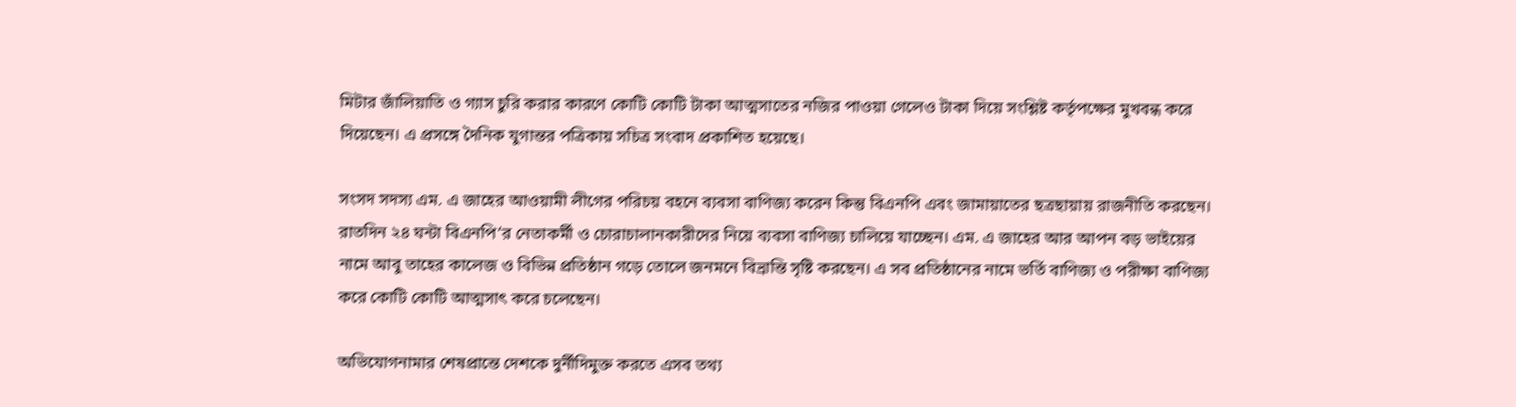মিটার জাঁলিয়াতি ও গ্যাস চুরি করার কারণে কোটি কোটি টাকা আত্মসাতের নজির পাওয়া গেলেও টাকা দিয়ে সংশ্লিষ্ট কর্তৃপক্ষের মুখবন্ধ করে দিয়েছেন। এ প্রসঙ্গে দৈনিক যুগান্তর পত্রিকায় সচিত্র সংবাদ প্রকাশিত হয়েছে।

সংসদ সদস্য এম. এ জাহের আওয়ামী লীগের পরিচয় বহনে ব্যবসা বাণিজ্য করেন কিন্তু বিএনপি এবং জামায়াতের ছত্রছায়ায় রাজনীতি করছেন। রাতদিন ২৪ ঘন্টা বিএনপি‘র নেতাকর্মী ও চোরাচালানকারীদের নিয়ে ব্যবসা বাণিজ্য চালিয়ে যাচ্ছেন। এম. এ জাহের আর আপন বড় ভাইয়ের নামে আবু তাহের কালেজ ও বিভিন্ন প্রতিষ্ঠান গড়ে তোলে জনমনে বিভ্রান্তি সৃষ্টি করছেন। এ সব প্রতিষ্ঠানের নামে ভর্তি বাণিজ্য ও পরীক্ষা বাণিজ্য করে কোটি কোটি আত্মসাৎ করে চলেছেন।

অভিযোগনামার শেষপ্রান্তে দেশকে দুর্নীদিমুক্ত করতে এসব তথ্য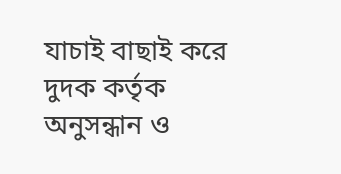যাচাই বাছাই করে দুদক কর্তৃক অনুসন্ধান ও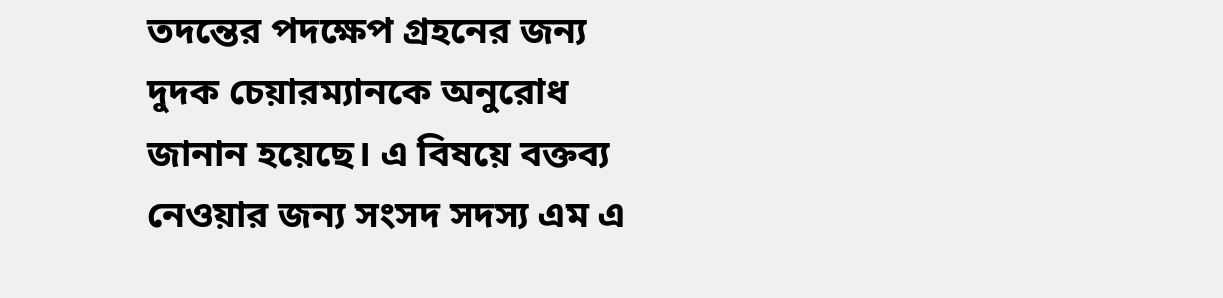তদন্তের পদক্ষেপ গ্রহনের জন্য দুদক চেয়ারম্যানকে অনুরোধ জানান হয়েছে। এ বিষয়ে বক্তব্য নেওয়ার জন্য সংসদ সদস্য এম এ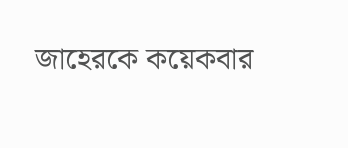জাহেরকে কয়েকবার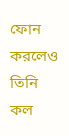ফোন করলেও তিনি কল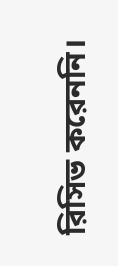রিসিভ করেননি।